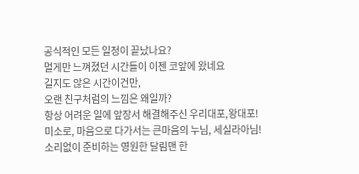공식적인 모든 일정이 끝났나요?
멀게만 느껴졌던 시간들이 이젠 코앞에 왔네요
길지도 않은 시간이건만,
오랜 친구처럼의 느낌은 왜일까?
항상 어려운 일에 앞장서 해결해주신 우리대포,왕대포!
미소로, 마음으로 다가서는 큰마음의 누님, 세실라아님!
소리없이 준비하는 영원한 달림맨 한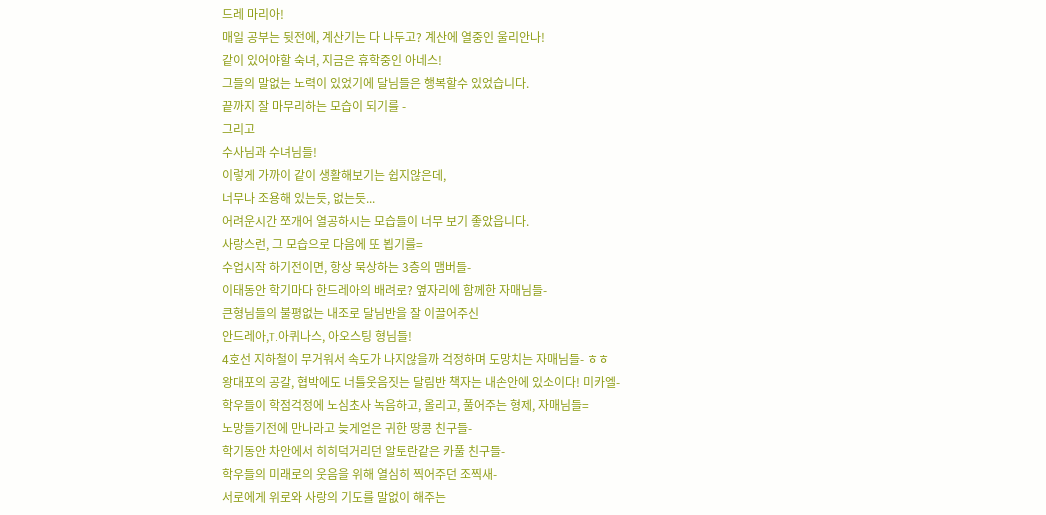드레 마리아!
매일 공부는 뒷전에, 계산기는 다 나두고? 계산에 열중인 울리안나!
같이 있어야할 숙녀, 지금은 휴학중인 아네스!
그들의 말없는 노력이 있었기에 달님들은 행복할수 있었습니다.
끝까지 잘 마무리하는 모습이 되기를 -
그리고
수사님과 수녀님들!
이렇게 가까이 같이 생활해보기는 쉽지않은데,
너무나 조용해 있는듯, 없는듯...
어려운시간 쪼개어 열공하시는 모습들이 너무 보기 좋았읍니다.
사랑스런, 그 모습으로 다음에 또 뵙기를=
수업시작 하기전이면, 항상 묵상하는 3층의 맴버들-
이태동안 학기마다 한드레아의 배려로? 옆자리에 함께한 자매님들-
큰형님들의 불평없는 내조로 달님반을 잘 이끌어주신
안드레아,T.아퀴나스, 아오스팅 형님들!
4호선 지하철이 무거워서 속도가 나지않을까 걱정하며 도망치는 자매님들- ㅎㅎ
왕대포의 공갈, 협박에도 너틀웃음짓는 달림반 책자는 내손안에 있소이다! 미카엘-
학우들이 학점걱정에 노심초사 녹음하고, 올리고, 풀어주는 형제, 자매님들=
노망들기전에 만나라고 늦게얻은 귀한 땅콩 친구들-
학기동안 차안에서 히히덕거리던 알토란같은 카풀 친구들-
학우들의 미래로의 웃음을 위해 열심히 찍어주던 조찍새-
서로에게 위로와 사랑의 기도를 말없이 해주는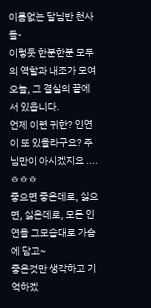이름없는 달님반 천사들-
이렇듯 한분한분 모두의 역할과 내조가 모여 오늘, 그 결실의 끝에 서 있읍니다.
언제 이련 귀한? 인연이 또 있을라구요? 주님만이 아시겠지요 ....ㅎㅎㅎ
좋으면 좋은데로, 싫으면, 싫은데로, 모든 인연을 그모습대로 가슴에 담고~
좋은것만 생각하고 기억하겠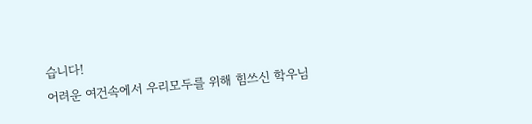습니다!
어려운 여건속에서 우리모두를 위해 힘쓰신 학우님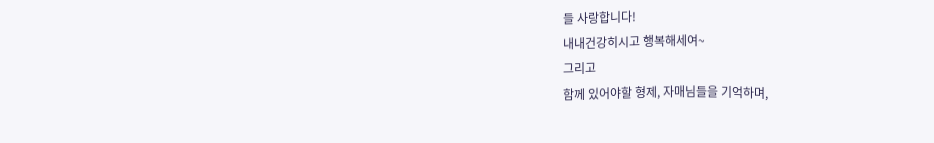들 사랑합니다!
내내건강히시고 행복해세여~
그리고
함께 있어야할 형제, 자매님들을 기억하며,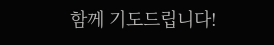함께 기도드립니다!